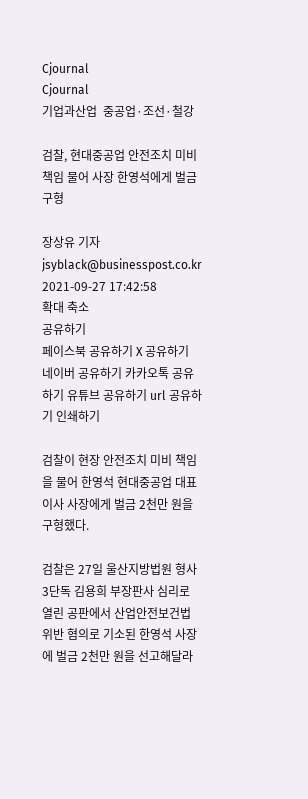Cjournal
Cjournal
기업과산업  중공업·조선·철강

검찰, 현대중공업 안전조치 미비 책임 물어 사장 한영석에게 벌금 구형

장상유 기자 jsyblack@businesspost.co.kr 2021-09-27 17:42:58
확대 축소
공유하기
페이스북 공유하기 X 공유하기 네이버 공유하기 카카오톡 공유하기 유튜브 공유하기 url 공유하기 인쇄하기

검찰이 현장 안전조치 미비 책임을 물어 한영석 현대중공업 대표이사 사장에게 벌금 2천만 원을 구형했다.

검찰은 27일 울산지방법원 형사3단독 김용희 부장판사 심리로 열린 공판에서 산업안전보건법 위반 혐의로 기소된 한영석 사장에 벌금 2천만 원을 선고해달라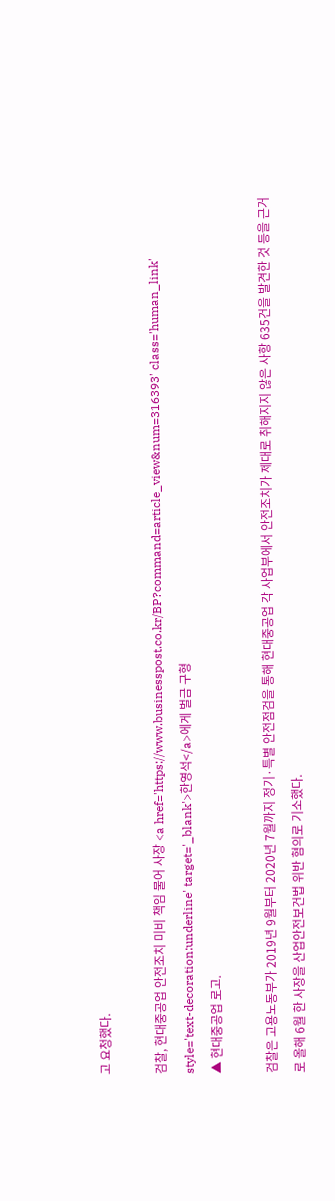고 요청했다.

검찰, 현대중공업 안전조치 미비 책임 물어 사장 <a href='https://www.businesspost.co.kr/BP?command=article_view&num=316393' class='human_link' style='text-decoration:underline' target='_blank'>한영석</a>에게 벌금 구형
▲ 현대중공업 로고.

검찰은 고용노동부가 2019년 9월부터 2020년 7월까지 정기·특별 안전점검을 통해 현대중공업 각 사업부에서 안전조치가 제대로 취해지지 않은 사항 635건을 발견한 것 등을 근거로 올해 6월 한 사장을 산업안전보건법 위반 혐의로 기소했다.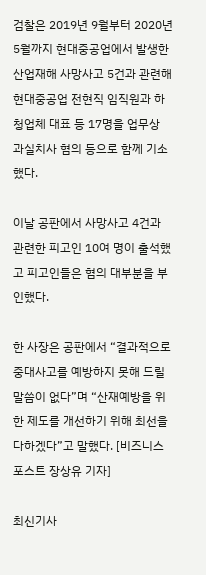검찰은 2019년 9월부터 2020년 5월까지 현대중공업에서 발생한 산업재해 사망사고 5건과 관련해 현대중공업 전현직 임직원과 하청업체 대표 등 17명을 업무상 과실치사 혐의 등으로 함께 기소했다.

이날 공판에서 사망사고 4건과 관련한 피고인 10여 명이 출석했고 피고인들은 혐의 대부분을 부인했다.

한 사장은 공판에서 “결과적으로 중대사고를 예방하지 못해 드릴 말씀이 없다”며 “산재예방을 위한 제도를 개선하기 위해 최선을 다하겠다”고 말했다. [비즈니스포스트 장상유 기자]

최신기사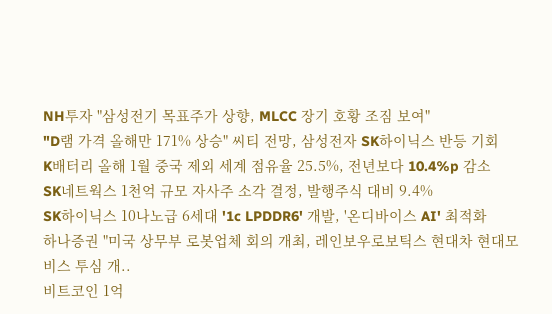NH투자 "삼성전기 목표주가 상향, MLCC 장기 호황 조짐 보여"
"D램 가격 올해만 171% 상승" 씨티 전망, 삼성전자 SK하이닉스 반등 기회
K배터리 올해 1월 중국 제외 세계 점유율 25.5%, 전년보다 10.4%p 감소
SK네트웍스 1천억 규모 자사주 소각 결정, 발행주식 대비 9.4%
SK하이닉스 10나노급 6세대 '1c LPDDR6' 개발, '온디바이스 AI' 최적화
하나증권 "미국 상무부 로봇업체 회의 개최, 레인보우로보틱스 현대차 현대모비스 투심 개..
비트코인 1억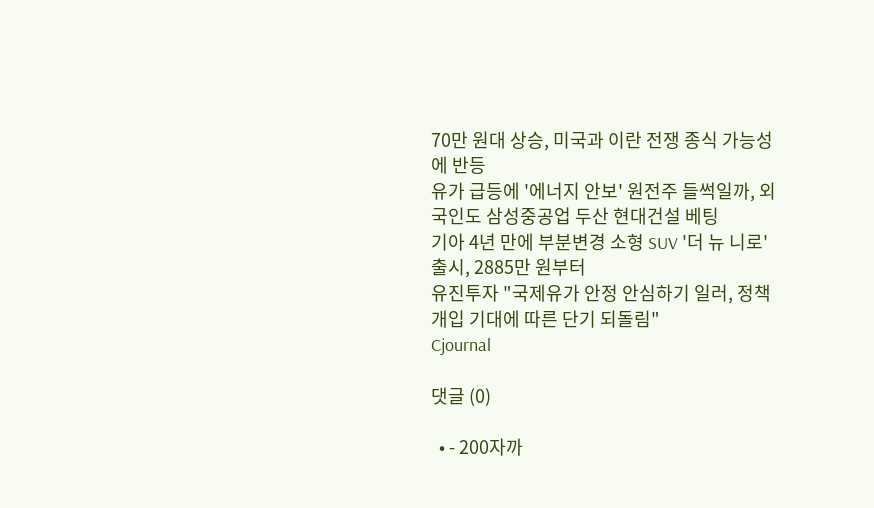70만 원대 상승, 미국과 이란 전쟁 종식 가능성에 반등
유가 급등에 '에너지 안보' 원전주 들썩일까, 외국인도 삼성중공업 두산 현대건설 베팅
기아 4년 만에 부분변경 소형 SUV '더 뉴 니로' 출시, 2885만 원부터
유진투자 "국제유가 안정 안심하기 일러, 정책 개입 기대에 따른 단기 되돌림"
Cjournal

댓글 (0)

  • - 200자까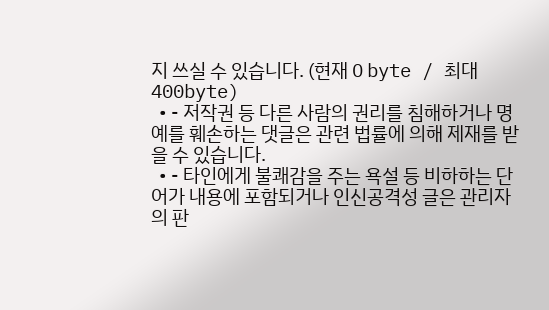지 쓰실 수 있습니다. (현재 0 byte / 최대 400byte)
  • - 저작권 등 다른 사람의 권리를 침해하거나 명예를 훼손하는 댓글은 관련 법률에 의해 제재를 받을 수 있습니다.
  • - 타인에게 불쾌감을 주는 욕설 등 비하하는 단어가 내용에 포함되거나 인신공격성 글은 관리자의 판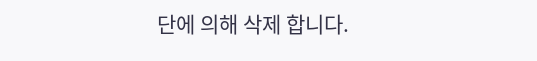단에 의해 삭제 합니다.